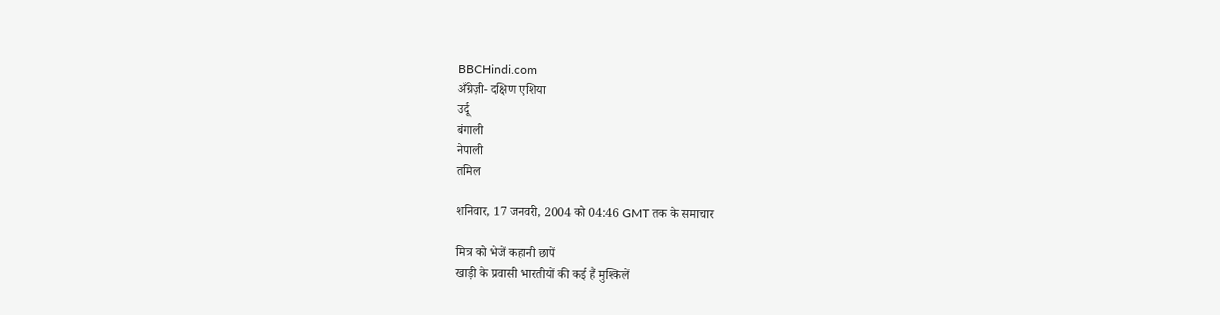BBCHindi.com
अँग्रेज़ी- दक्षिण एशिया
उर्दू
बंगाली
नेपाली
तमिल

शनिवार, 17 जनवरी, 2004 को 04:46 GMT तक के समाचार

मित्र को भेजें कहानी छापें
खाड़ी के प्रवासी भारतीयों की कई हैं मुश्किलें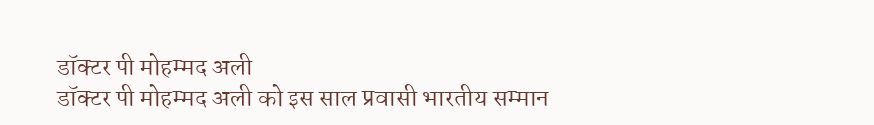डॉक्टर पी मोहम्मद अली
डॉक्टर पी मोहम्मद अली को इस साल प्रवासी भारतीय सम्मान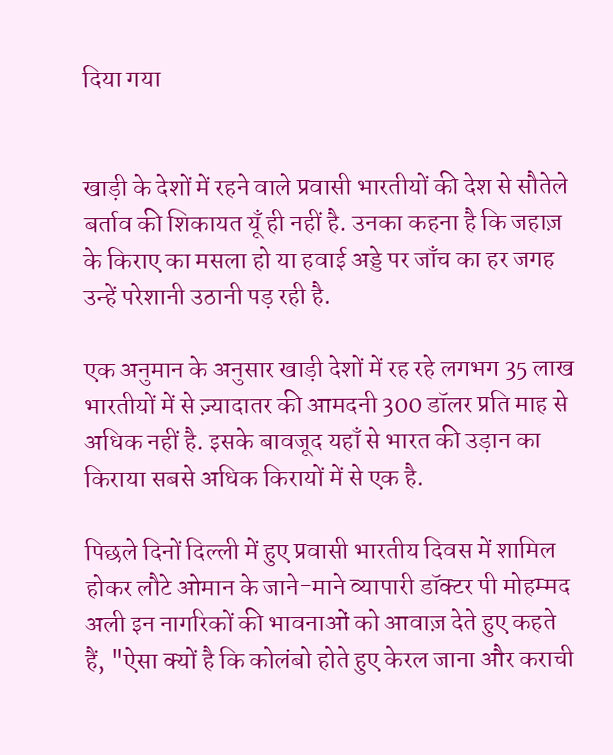दिया गया


खाड़ी के देशों में रहने वाले प्रवासी भारतीयों की देश से सौतेले बर्ताव की शिकायत यूँ ही नहीं है. उनका कहना है कि जहाज़ के किराए का मसला हो या हवाई अड्डे पर जाँच का हर जगह उन्हें परेशानी उठानी पड़ रही है.

एक अनुमान के अनुसार खाड़ी देशों में रह रहे लगभग 35 लाख भारतीयों में से ज़्यादातर की आमदनी 300 डॉलर प्रति माह से अधिक नहीं है. इसके बावजूद यहाँ से भारत की उड़ान का किराया सबसे अधिक किरायों में से एक है.

पिछले दिनों दिल्ली में हुए प्रवासी भारतीय दिवस में शामिल होकर लौटे ओमान के जाने-माने व्यापारी डॉक्टर पी मोहम्मद अली इन नागरिकों की भावनाओं को आवाज़ देते हुए कहते हैं, "ऐसा क्यों है कि कोलंबो होते हुए केरल जाना और कराची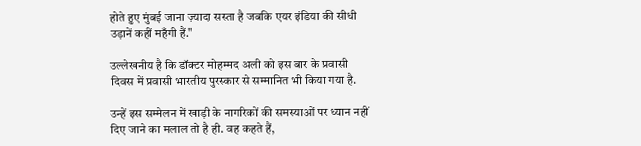होते हुए मुंबई जाना ज़्यादा सस्ता है जबकि एयर इंडिया की सीधी उड़ानें कहीं महँगी हैं."

उल्लेखनीय है कि डॉक्टर मोहम्मद अली को इस बार के प्रवासी दिवस में प्रवासी भारतीय पुरस्कार से सम्मानित भी किया गया है.

उन्हें इस सम्मेलन में खाड़ी के नागरिकों की समस्याओं पर ध्यान नहीं दिए जाने का मलाल तो है ही. वह कहते हैं,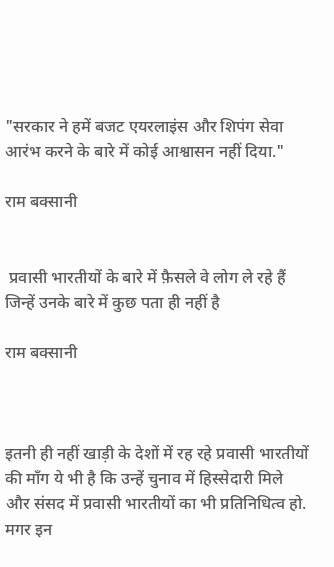"सरकार ने हमें बजट एयरलाइंस और शिपंग सेवा आरंभ करने के बारे में कोई आश्वासन नहीं दिया."

राम बक्सानी


 प्रवासी भारतीयों के बारे में फ़ैसले वे लोग ले रहे हैं जिन्हें उनके बारे में कुछ पता ही नहीं है

राम बक्सानी



इतनी ही नहीं खाड़ी के देशों में रह रहे प्रवासी भारतीयों की माँग ये भी है कि उन्हें चुनाव में हिस्सेदारी मिले और संसद में प्रवासी भारतीयों का भी प्रतिनिधित्व हो. मगर इन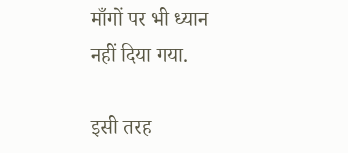माँगों पर भी ध्यान नहीं दिया गया.

इसी तरह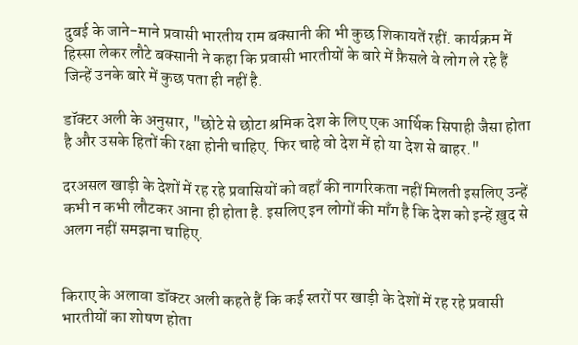दुबई के जाने-माने प्रवासी भारतीय राम बक्सानी की भी कुछ शिकायतें रहीं. कार्यक्रम में हिस्सा लेकर लौटे बक्सानी ने कहा कि प्रवासी भारतीयों के बारे में फ़ैसले वे लोग ले रहे हैं जिन्हें उनके बारे में कुछ पता ही नहीं है.

डॉक्टर अली के अनुसार, "छोटे से छोटा श्रमिक देश के लिए एक आर्थिक सिपाही जैसा होता है और उसके हितों की रक्षा होनी चाहिए. फिर चाहे वो देश में हो या देश से बाहर."

दरअसल खाड़ी के देशों में रह रहे प्रवासियों को वहाँ की नागरिकता नहीं मिलती इसलिए उन्हें कभी न कभी लौटकर आना ही होता है. इसलिए इन लोगों की माँग है कि देश को इन्हें ख़ुद से अलग नहीं समझना चाहिए.


किराए के अलावा डॉक्टर अली कहते हैं कि कई स्तरों पर खाड़ी के देशों में रह रहे प्रवासी भारतीयों का शोषण होता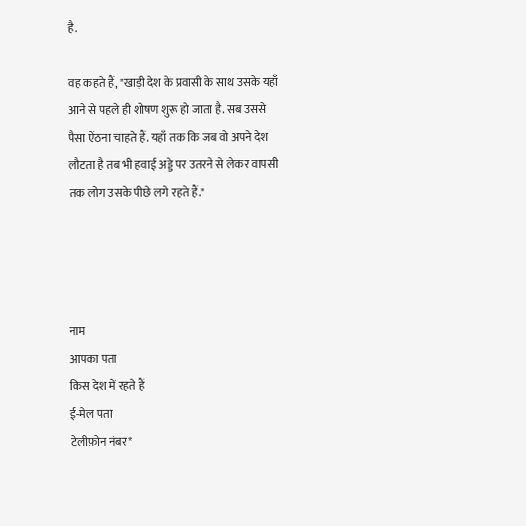है.

वह कहते हैं, "खाड़ी देश के प्रवासी के साथ उसके यहाँ आने से पहले ही शोषण शुरू हो जाता है. सब उससे पैसा ऐंठना चाहते हैं. यहाँ तक कि जब वो अपने देश लौटता है तब भी हवाई अड्डे पर उतरने से लेकर वापसी तक लोग उसके पीछे लगे रहते हैं."




नाम
आपका पता
किस देश में रहते हैं
ई-मेल पता
टेलीफ़ोन नंबर*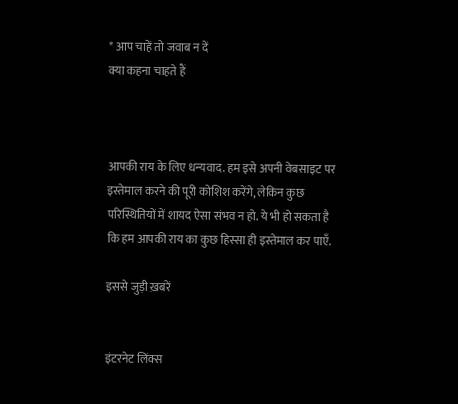* आप चाहें तो जवाब न दें
क्या कहना चाहते हैं



आपकी राय के लिए धन्यवाद. हम इसे अपनी वेबसाइट पर इस्तेमाल करने की पूरी कोशिश करेंगे, लेकिन कुछ परिस्थितियों में शायद ऐसा संभव न हो. ये भी हो सकता है कि हम आपकी राय का कुछ हिस्सा ही इस्तेमाल कर पाएँ.

इससे जुड़ी ख़बरें


इंटरनेट लिंक्स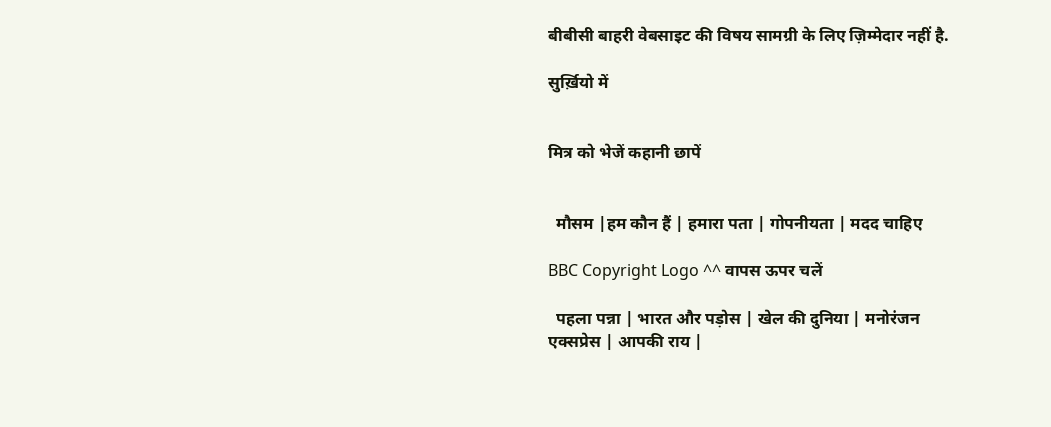बीबीसी बाहरी वेबसाइट की विषय सामग्री के लिए ज़िम्मेदार नहीं है.

सुर्ख़ियो में


मित्र को भेजें कहानी छापें


  मौसम |हम कौन हैं | हमारा पता | गोपनीयता | मदद चाहिए

BBC Copyright Logo ^^ वापस ऊपर चलें

  पहला पन्ना | भारत और पड़ोस | खेल की दुनिया | मनोरंजन एक्सप्रेस | आपकी राय |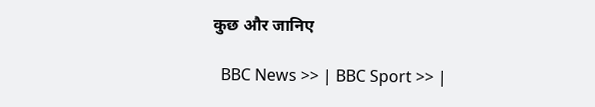कुछ और जानिए

  BBC News >> | BBC Sport >> |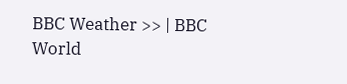BBC Weather >> | BBC World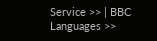Service >> | BBC Languages >>